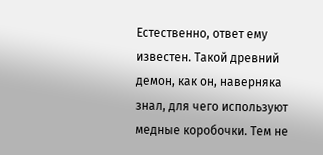Естественно, ответ ему известен. Такой древний демон, как он, наверняка знал, для чего используют медные коробочки. Тем не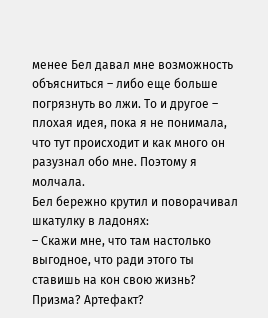менее Бел давал мне возможность объясниться – либо еще больше погрязнуть во лжи. То и другое – плохая идея, пока я не понимала, что тут происходит и как много он разузнал обо мне. Поэтому я молчала.
Бел бережно крутил и поворачивал шкатулку в ладонях:
– Скажи мне, что там настолько выгодное, что ради этого ты ставишь на кон свою жизнь? Призма? Артефакт?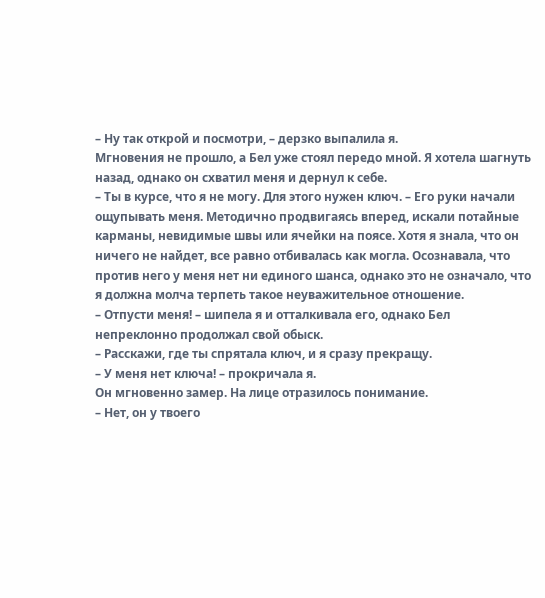– Ну так открой и посмотри, – дерзко выпалила я.
Мгновения не прошло, а Бел уже стоял передо мной. Я хотела шагнуть назад, однако он схватил меня и дернул к себе.
– Ты в курсе, что я не могу. Для этого нужен ключ. – Его руки начали ощупывать меня. Методично продвигаясь вперед, искали потайные карманы, невидимые швы или ячейки на поясе. Хотя я знала, что он ничего не найдет, все равно отбивалась как могла. Осознавала, что против него у меня нет ни единого шанса, однако это не означало, что я должна молча терпеть такое неуважительное отношение.
– Отпусти меня! – шипела я и отталкивала его, однако Бел непреклонно продолжал свой обыск.
– Расскажи, где ты спрятала ключ, и я сразу прекращу.
– У меня нет ключа! – прокричала я.
Он мгновенно замер. На лице отразилось понимание.
– Нет, он у твоего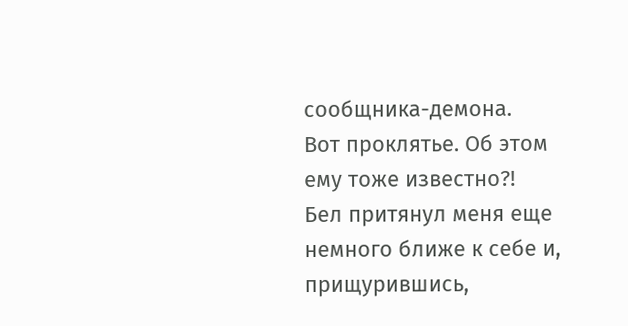сообщника-демона.
Вот проклятье. Об этом ему тоже известно?!
Бел притянул меня еще немного ближе к себе и, прищурившись,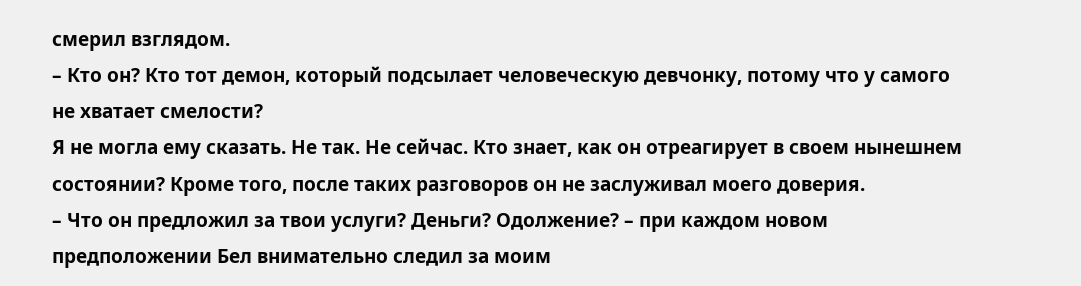смерил взглядом.
– Кто он? Кто тот демон, который подсылает человеческую девчонку, потому что у самого не хватает смелости?
Я не могла ему сказать. Не так. Не сейчас. Кто знает, как он отреагирует в своем нынешнем состоянии? Кроме того, после таких разговоров он не заслуживал моего доверия.
– Что он предложил за твои услуги? Деньги? Одолжение? – при каждом новом предположении Бел внимательно следил за моим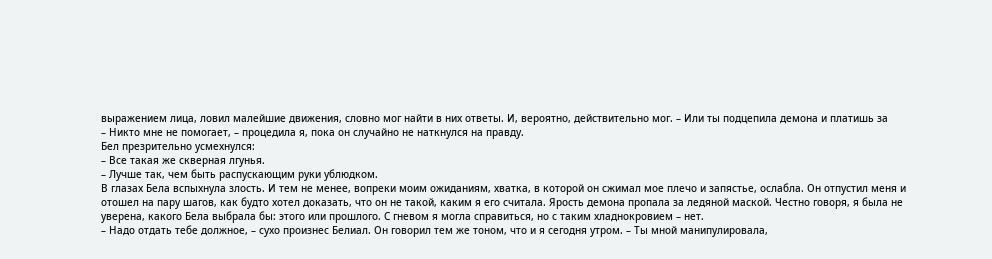выражением лица, ловил малейшие движения, словно мог найти в них ответы. И, вероятно, действительно мог. – Или ты подцепила демона и платишь за
– Никто мне не помогает, – процедила я, пока он случайно не наткнулся на правду.
Бел презрительно усмехнулся:
– Все такая же скверная лгунья.
– Лучше так, чем быть распускающим руки ублюдком.
В глазах Бела вспыхнула злость. И тем не менее, вопреки моим ожиданиям, хватка, в которой он сжимал мое плечо и запястье, ослабла. Он отпустил меня и отошел на пару шагов, как будто хотел доказать, что он не такой, каким я его считала. Ярость демона пропала за ледяной маской. Честно говоря, я была не уверена, какого Бела выбрала бы: этого или прошлого. С гневом я могла справиться, но с таким хладнокровием – нет.
– Надо отдать тебе должное, – сухо произнес Белиал. Он говорил тем же тоном, что и я сегодня утром. – Ты мной манипулировала,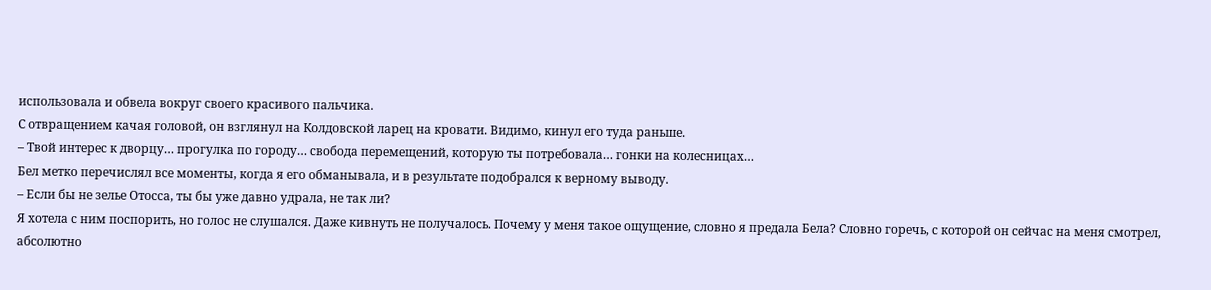использовала и обвела вокруг своего красивого пальчика.
С отвращением качая головой, он взглянул на Колдовской ларец на кровати. Видимо, кинул его туда раньше.
– Твой интерес к дворцу… прогулка по городу… свобода перемещений, которую ты потребовала… гонки на колесницах…
Бел метко перечислял все моменты, когда я его обманывала, и в результате подобрался к верному выводу.
– Если бы не зелье Отосса, ты бы уже давно удрала, не так ли?
Я хотела с ним поспорить, но голос не слушался. Даже кивнуть не получалось. Почему у меня такое ощущение, словно я предала Бела? Словно горечь, с которой он сейчас на меня смотрел, абсолютно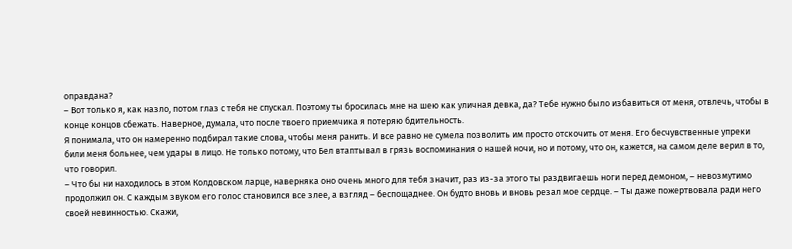оправдана?
– Вот только я, как назло, потом глаз с тебя не спускал. Поэтому ты бросилась мне на шею как уличная девка, да? Тебе нужно было избавиться от меня, отвлечь, чтобы в конце концов сбежать. Наверное, думала, что после твоего приемчика я потеряю бдительность.
Я понимала, что он намеренно подбирал такие слова, чтобы меня ранить. И все равно не сумела позволить им просто отскочить от меня. Его бесчувственные упреки били меня больнее, чем удары в лицо. Не только потому, что Бел втаптывал в грязь воспоминания о нашей ночи, но и потому, что он, кажется, на самом деле верил в то, что говорил.
– Что бы ни находилось в этом Колдовском ларце, наверняка оно очень много для тебя значит, раз из-за этого ты раздвигаешь ноги перед демоном, – невозмутимо продолжил он. С каждым звуком его голос становился все злее, а взгляд – беспощаднее. Он будто вновь и вновь резал мое сердце. – Ты даже пожертвовала ради него своей невинностью. Скажи,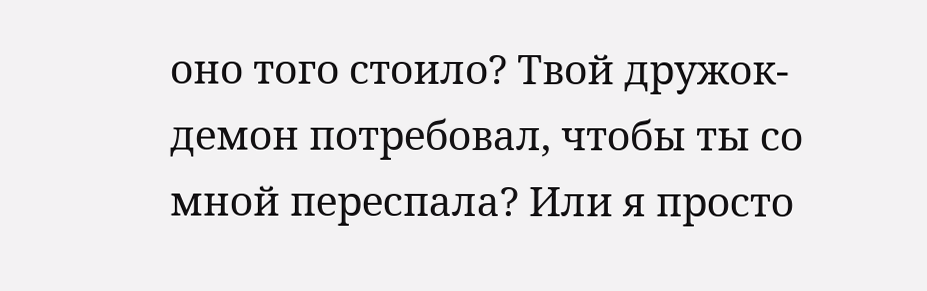оно того стоило? Твой дружок-демон потребовал, чтобы ты со мной переспала? Или я просто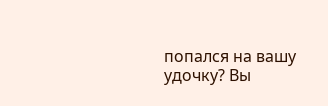попался на вашу удочку? Вы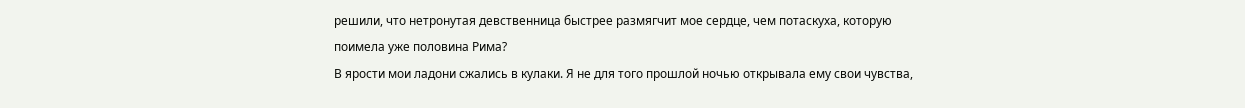решили, что нетронутая девственница быстрее размягчит мое сердце, чем потаскуха, которую поимела уже половина Рима?
В ярости мои ладони сжались в кулаки. Я не для того прошлой ночью открывала ему свои чувства,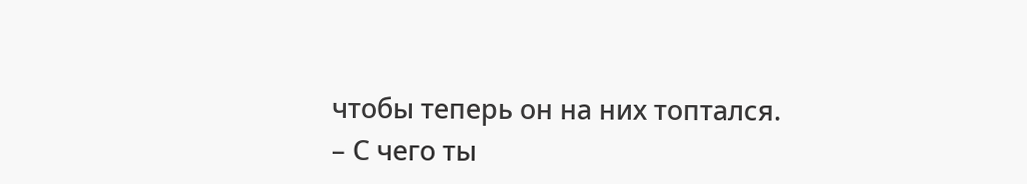чтобы теперь он на них топтался.
– С чего ты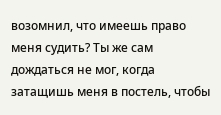возомнил, что имеешь право меня судить? Ты же сам дождаться не мог, когда затащишь меня в постель, чтобы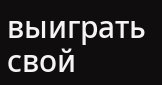выиграть свой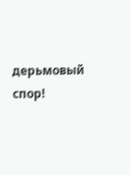дерьмовый спор!